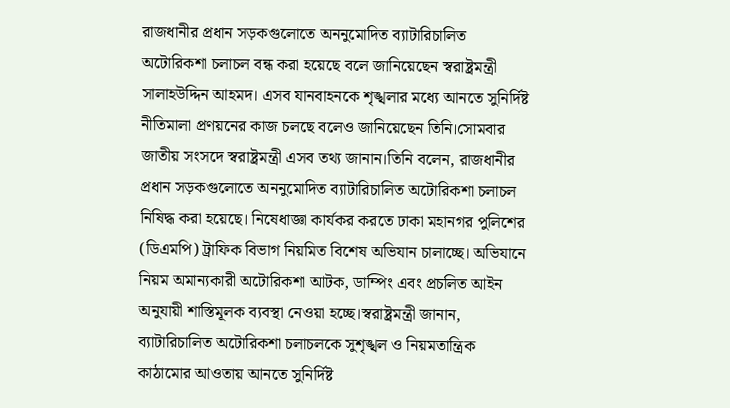রাজধানীর প্রধান সড়কগুলোতে অননুমোদিত ব্যাটারিচালিত অটোরিকশা চলাচল বন্ধ করা হয়েছে বলে জানিয়েছেন স্বরাষ্ট্রমন্ত্রী সালাহউদ্দিন আহমদ। এসব যানবাহনকে শৃঙ্খলার মধ্যে আনতে সুনির্দিষ্ট নীতিমালা প্রণয়নের কাজ চলছে বলেও জানিয়েছেন তিনি।সোমবার জাতীয় সংসদে স্বরাষ্ট্রমন্ত্রী এসব তথ্য জানান।তিনি বলেন, রাজধানীর প্রধান সড়কগুলোতে অননুমোদিত ব্যাটারিচালিত অটোরিকশা চলাচল নিষিদ্ধ করা হয়েছে। নিষেধাজ্ঞা কার্যকর করতে ঢাকা মহানগর পুলিশের (ডিএমপি) ট্রাফিক বিভাগ নিয়মিত বিশেষ অভিযান চালাচ্ছে। অভিযানে নিয়ম অমান্যকারী অটোরিকশা আটক, ডাম্পিং এবং প্রচলিত আইন অনুযায়ী শাস্তিমূলক ব্যবস্থা নেওয়া হচ্ছে।স্বরাষ্ট্রমন্ত্রী জানান, ব্যাটারিচালিত অটোরিকশা চলাচলকে সুশৃঙ্খল ও নিয়মতান্ত্রিক কাঠামোর আওতায় আনতে সুনির্দিষ্ট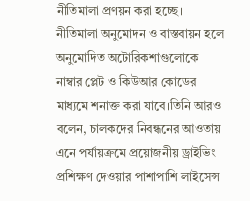নীতিমালা প্রণয়ন করা হচ্ছে। নীতিমালা অনুমোদন ও বাস্তবায়ন হলে অনুমোদিত অটোরিকশাগুলোকে নাম্বার প্লেট ও কিউআর কোডের মাধ্যমে শনাক্ত করা যাবে।তিনি আরও বলেন, চালকদের নিবন্ধনের আওতায় এনে পর্যায়ক্রমে প্রয়োজনীয় ড্রাইভিং প্রশিক্ষণ দেওয়ার পাশাপাশি লাইসেন্স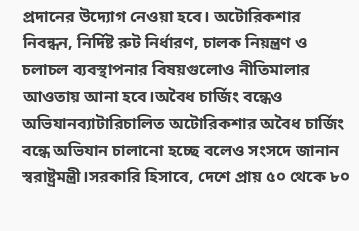প্রদানের উদ্যোগ নেওয়া হবে। অটোরিকশার নিবন্ধন, নির্দিষ্ট রুট নির্ধারণ, চালক নিয়ন্ত্রণ ও চলাচল ব্যবস্থাপনার বিষয়গুলোও নীতিমালার আওতায় আনা হবে।অবৈধ চার্জিং বন্ধেও অভিযানব্যাটারিচালিত অটোরিকশার অবৈধ চার্জিং বন্ধে অভিযান চালানো হচ্ছে বলেও সংসদে জানান স্বরাষ্ট্রমন্ত্রী।সরকারি হিসাবে, দেশে প্রায় ৫০ থেকে ৮০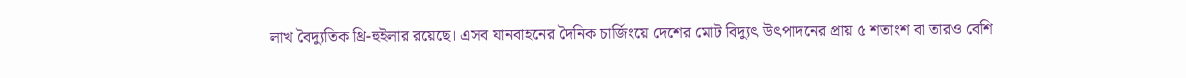লাখ বৈদ্যুতিক থ্রি-হুইলার রয়েছে। এসব যানবাহনের দৈনিক চার্জিংয়ে দেশের মোট বিদ্যুৎ উৎপাদনের প্রায় ৫ শতাংশ বা তারও বেশি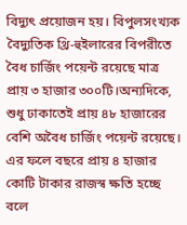বিদ্যুৎ প্রয়োজন হয়। বিপুলসংখ্যক বৈদ্যুতিক থ্রি-হুইলারের বিপরীতে বৈধ চার্জিং পয়েন্ট রয়েছে মাত্র প্রায় ৩ হাজার ৩০০টি।অন্যদিকে, শুধু ঢাকাতেই প্রায় ৪৮ হাজারের বেশি অবৈধ চার্জিং পয়েন্ট রয়েছে। এর ফলে বছরে প্রায় ৪ হাজার কোটি টাকার রাজস্ব ক্ষতি হচ্ছে বলে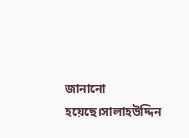জানানো হয়েছে।সালাহউদ্দিন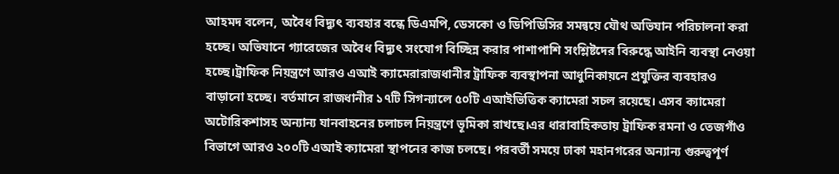আহমদ বলেন, অবৈধ বিদ্যুৎ ব্যবহার বন্ধে ডিএমপি, ডেসকো ও ডিপিডিসির সমন্বয়ে যৌথ অভিযান পরিচালনা করা হচ্ছে। অভিযানে গ্যারেজের অবৈধ বিদ্যুৎ সংযোগ বিচ্ছিন্ন করার পাশাপাশি সংশ্লিষ্টদের বিরুদ্ধে আইনি ব্যবস্থা নেওয়া হচ্ছে।ট্রাফিক নিয়ন্ত্রণে আরও এআই ক্যামেরারাজধানীর ট্রাফিক ব্যবস্থাপনা আধুনিকায়নে প্রযুক্তির ব্যবহারও বাড়ানো হচ্ছে। বর্তমানে রাজধানীর ১৭টি সিগন্যালে ৫০টি এআইভিত্তিক ক্যামেরা সচল রয়েছে। এসব ক্যামেরা অটোরিকশাসহ অন্যান্য যানবাহনের চলাচল নিয়ন্ত্রণে ভূমিকা রাখছে।এর ধারাবাহিকতায় ট্রাফিক রমনা ও তেজগাঁও বিভাগে আরও ২০০টি এআই ক্যামেরা স্থাপনের কাজ চলছে। পরবর্তী সময়ে ঢাকা মহানগরের অন্যান্য গুরুত্বপূর্ণ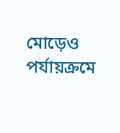মোড়েও পর্যায়ক্রমে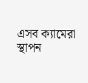এসব ক্যামেরা স্থাপন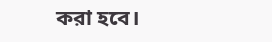করা হবে।